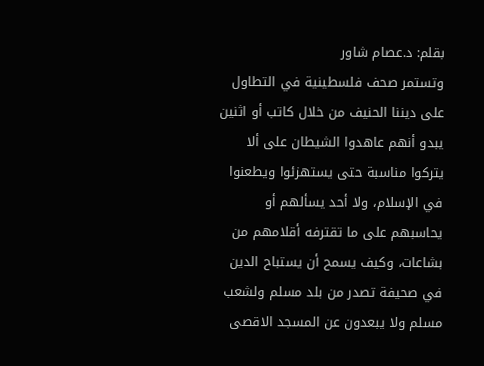بقلم: د.عصام شاور
وتستمر صحف فلسطينية في التطاول على ديننا الحنيف من خلال كاتب أو اثنين يبدو أنهم عاهدوا الشيطان على ألا يتركوا مناسبة حتى يستهزئوا ويطعنوا في الإسلام، ولا أحد يسألهم أو يحاسبهم على ما تقترفه أقلامهم من بشاعات، وكيف يسمح أن يستباح الدين في صحيفة تصدر من بلد مسلم ولشعب مسلم ولا يبعدون عن المسجد الاقصى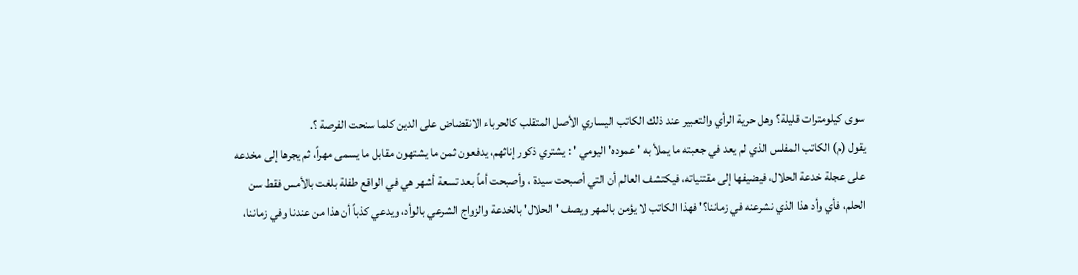سوى كيلومترات قليلة؟ وهل حرية الرأي والتعبير عند ذلك الكاتب اليساري الأصل المتقلب كالحرباء الانقضاض على الدين كلما سنحت الفرصة ؟.
يقول (م) الكاتب المفلس الذي لم يعد في جعبته ما يملأ به ' عموده' اليومي ' : يشتري ذكور إناثهم، يدفعون ثمن ما يشتهون مقابل ما يسمى مهراً، ثم يجرها إلى مخدعه على عجلة خدعة الحلال، فيضيفها إلى مقتنياته، فيكتشف العالم أن التي أصبحت سيدة ، وأصبحت أماً بعد تسعة أشهر هي في الواقع طفلة بلغت بالأمس فقط سن الحلم، فأي وأد هذا الذي نشرعنه في زماننا؟' فهذا الكاتب لا يؤمن بالمهر ويصف ' الحلال' بالخدعة والزواج الشرعي بالوأد، ويدعي كذباً أن هذا من عندنا وفي زماننا،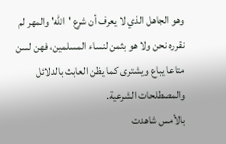وهو الجاهل الذي لا يعرف أن شرع 'الله' والمهر لم نقرره نحن ولا هو بثمن لنساء المسلمين، فهن لسن متاعا يباع ويشترى كما يظن العابث بالدلائل والمصطلحات الشرعية.
بالأمس شاهدت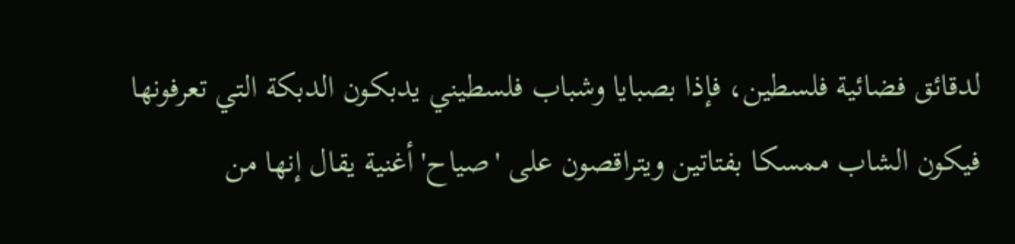لدقائق فضائية فلسطين، فإذا بصبايا وشباب فلسطيني يدبكون الدبكة التي تعرفونها فيكون الشاب ممسكا بفتاتين ويتراقصون على 'صياح' أغنية يقال إنها من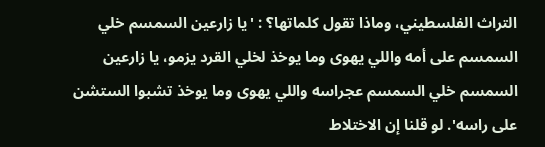التراث الفلسطيني، وماذا تقول كلماتها؟ : 'يا زارعين السمسم خلي السمسم على أمه واللي يهوى وما يوخذ لخلي القرد يزمو، يا زارعين السمسم خلي السمسم عجراسه واللي يهوى وما يوخذ تشبوا الستشن على راسه'. لو قلنا إن الاختلاط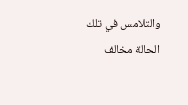والتلامس في تلك الحالة مخالف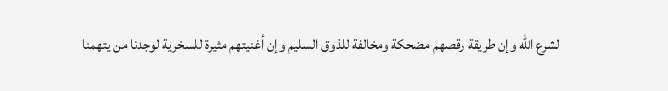لشرع الله وإن طريقة رقصهم مضحكة ومخالفة للذوق السليم وإن أغنيتهم مثيرة للسخرية لوجدنا من يتهمنا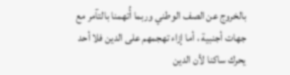بالخروج عن الصف الوطني وربما أُتهمنا بالتآمر مع جهات أجنبية ، أما إزاء تهجمهم على الدين فلا أحد يحرك ساكنا لأن الدين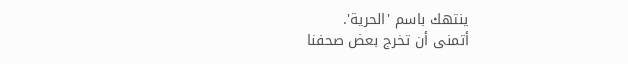ينتهك باسم 'الحرية'.
أتمنى أن تخرج بعض صحفنا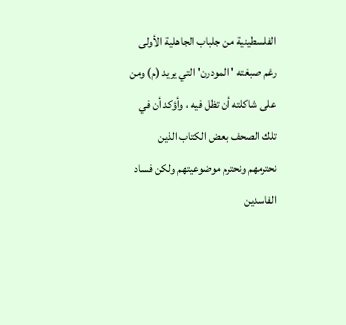الفلسطينية من جلباب الجاهلية الأولى رغم صبغته ' المودرن' التي يريد (م) ومن على شاكلته أن تظل فيه ، وأؤكد أن في تلك الصحف بعض الكتاب الذين نحترمهم ونحترم موضوعيتهم ولكن فساد الفاسدين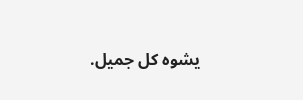يشوه كل جميل.